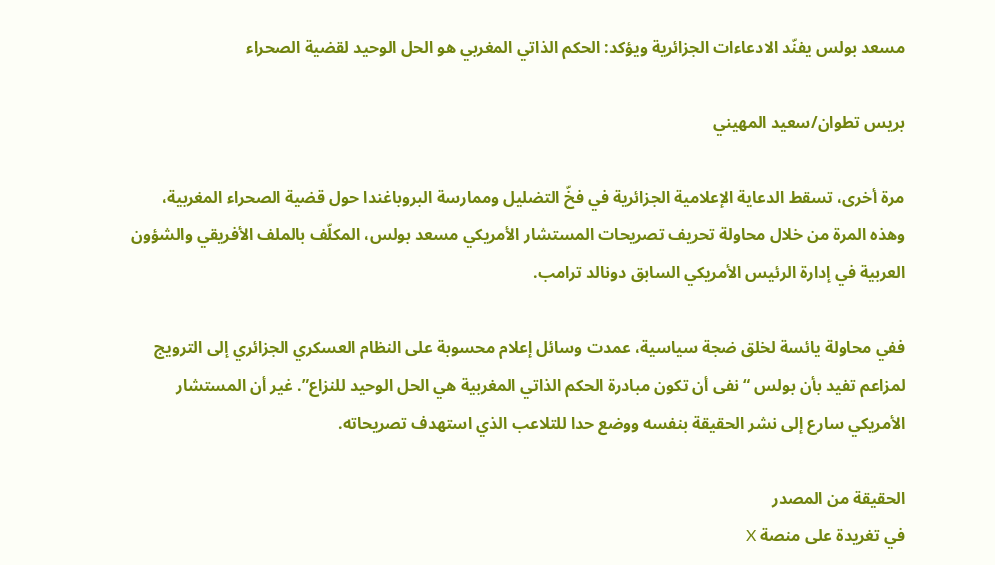مسعد بولس يفنّد الادعاءات الجزائرية ويؤكد: الحكم الذاتي المغربي هو الحل الوحيد لقضية الصحراء

بريس تطوان/سعيد المهيني

مرة أخرى، تسقط الدعاية الإعلامية الجزائرية في فخّ التضليل وممارسة البروباغندا حول قضية الصحراء المغربية، وهذه المرة من خلال محاولة تحريف تصريحات المستشار الأمريكي مسعد بولس، المكلّف بالملف الأفريقي والشؤون العربية في إدارة الرئيس الأمريكي السابق دونالد ترامب.

ففي محاولة يائسة لخلق ضجة سياسية، عمدت وسائل إعلام محسوبة على النظام العسكري الجزائري إلى الترويج لمزاعم تفيد بأن بولس “نفى أن تكون مبادرة الحكم الذاتي المغربية هي الحل الوحيد للنزاع”. غير أن المستشار الأمريكي سارع إلى نشر الحقيقة بنفسه ووضع حدا للتلاعب الذي استهدف تصريحاته.

الحقيقة من المصدر
في تغريدة على منصة X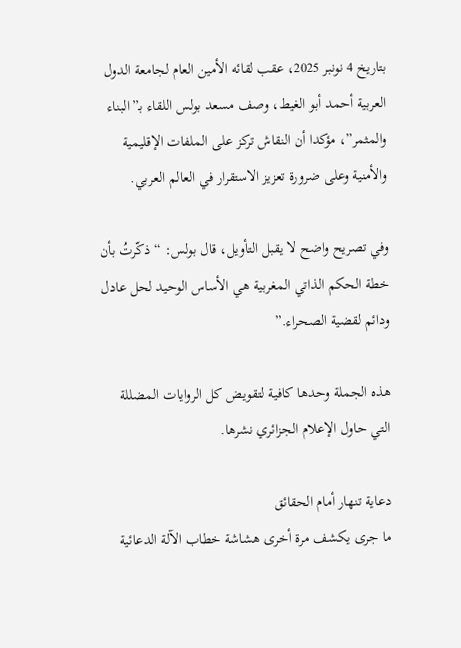بتاريخ 4 نونبر 2025، عقب لقائه الأمين العام لجامعة الدول العربية أحمد أبو الغيط، وصف مسعد بولس اللقاء بـ”البناء والمثمر”، مؤكدا أن النقاش تركز على الملفات الإقليمية والأمنية وعلى ضرورة تعزيز الاستقرار في العالم العربي.

وفي تصريح واضح لا يقبل التأويل، قال بولس: “ذكّرتُ بأن خطة الحكم الذاتي المغربية هي الأساس الوحيد لحل عادل ودائم لقضية الصحراء.”

هذه الجملة وحدها كافية لتقويض كل الروايات المضللة التي حاول الإعلام الجزائري نشرها.

دعاية تنهار أمام الحقائق
ما جرى يكشف مرة أخرى هشاشة خطاب الآلة الدعائية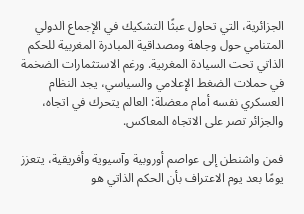الجزائرية، التي تحاول عبثًا التشكيك في الإجماع الدولي المتنامي حول وجاهة ومصداقية المبادرة المغربية للحكم الذاتي تحت السيادة المغربية. ورغم الاستثمارات الضخمة في حملات الضغط الإعلامي والسياسي، يجد النظام العسكري نفسه أمام معضلة: العالم يتحرك في اتجاه، والجزائر تصر على الاتجاه المعاكس.

فمن واشنطن إلى عواصم أوروبية وآسيوية وأفريقية، يتعزز يومًا بعد يوم الاعتراف بأن الحكم الذاتي هو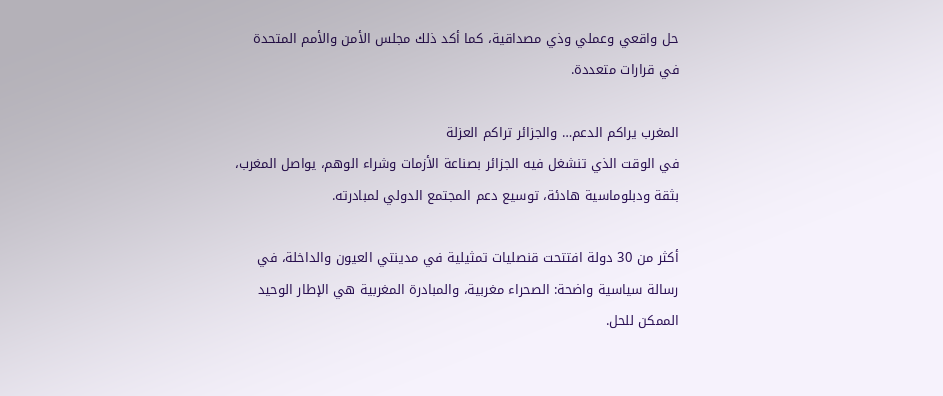حل واقعي وعملي وذي مصداقية، كما أكد ذلك مجلس الأمن والأمم المتحدة في قرارات متعددة.

المغرب يراكم الدعم… والجزائر تراكم العزلة
في الوقت الذي تنشغل فيه الجزائر بصناعة الأزمات وشراء الوهم، يواصل المغرب، بثقة ودبلوماسية هادئة، توسيع دعم المجتمع الدولي لمبادرته.

أكثر من 30 دولة افتتحت قنصليات تمثيلية في مدينتي العيون والداخلة، في رسالة سياسية واضحة: الصحراء مغربية، والمبادرة المغربية هي الإطار الوحيد الممكن للحل.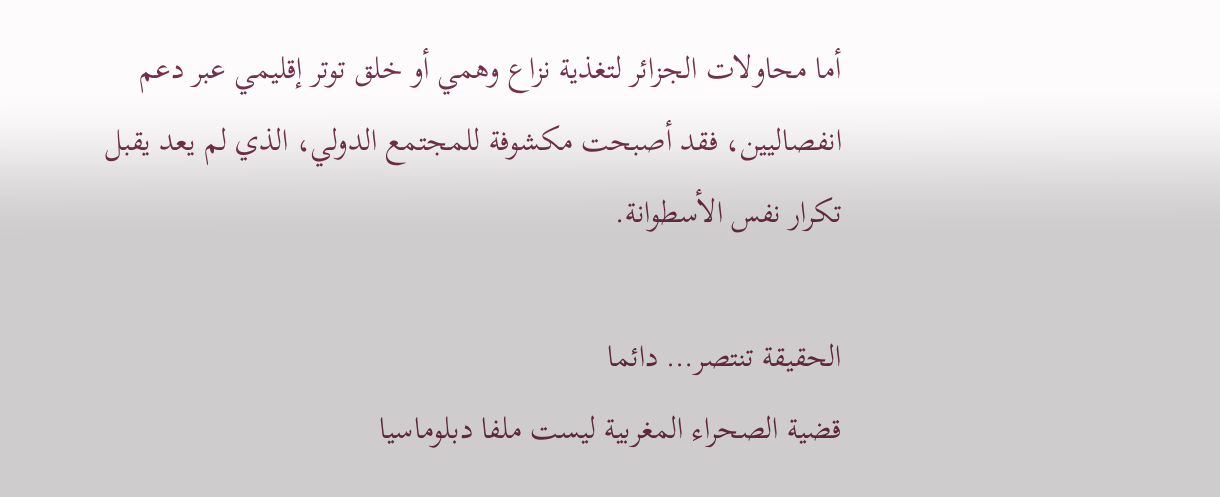أما محاولات الجزائر لتغذية نزاع وهمي أو خلق توتر إقليمي عبر دعم انفصاليين، فقد أصبحت مكشوفة للمجتمع الدولي، الذي لم يعد يقبل تكرار نفس الأسطوانة.

الحقيقة تنتصر… دائما
قضية الصحراء المغربية ليست ملفا دبلوماسيا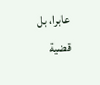عابرا، بل قضية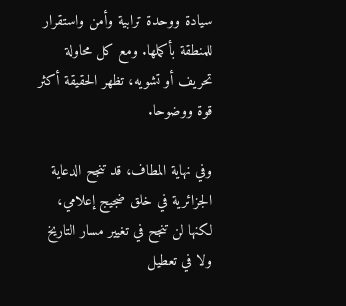سيادة ووحدة ترابية وأمن واستقرار للمنطقة بأكملها. ومع كل محاولة تحريف أو تشويه، تظهر الحقيقة أكثر قوة ووضوحا.

وفي نهاية المطاف، قد تنجح الدعاية الجزائرية في خلق ضجيج إعلامي، لكنها لن تنجح في تغيير مسار التاريخ ولا في تعطيل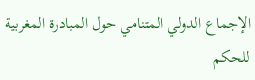الإجماع الدولي المتنامي حول المبادرة المغربية للحكم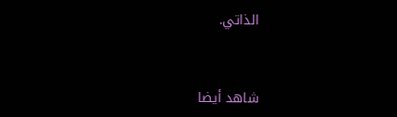الذاتي.


شاهد أيضا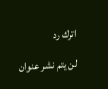اترك رد

لن يتم نشر عنوان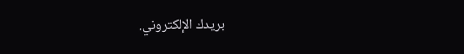بريدك الإلكتروني.